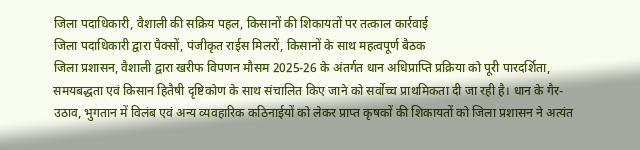जिला पदाधिकारी, वैशाली की सक्रिय पहल, किसानों की शिकायतों पर तत्काल कार्रवाई
जिला पदाधिकारी द्वारा पैक्सों, पंजीकृत राईस मिलरों, किसानों के साथ महत्वपूर्ण बैठक
जिला प्रशासन, वैशाली द्वारा खरीफ विपणन मौसम 2025-26 के अंतर्गत धान अधिप्राप्ति प्रक्रिया को पूरी पारदर्शिता, समयबद्धता एवं किसान हितैषी दृष्टिकोण के साथ संचालित किए जाने को सर्वोच्च प्राथमिकता दी जा रही है। धान के गैर-उठाव, भुगतान में विलंब एवं अन्य व्यवहारिक कठिनाईयों को लेकर प्राप्त कृषकों की शिकायतों को जिला प्रशासन ने अत्यंत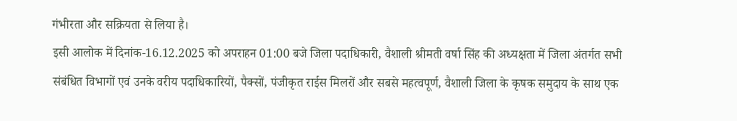गंभीरता और सक्रियता से लिया है।
इसी आलोक में दिनांक-16.12.2025 को अपराहन 01:00 बजे जिला पदाधिकारी, वैशाली श्रीमती वर्षा सिंह की अध्यक्षता में जिला अंतर्गत सभी संबंधित विभागों एवं उनके वरीय पदाधिकारियों, पैक्सों, पंजीकृत राईस मिलरों और सबसे महत्वपूर्ण, वैशाली जिला के कृषक समुदाय के साथ एक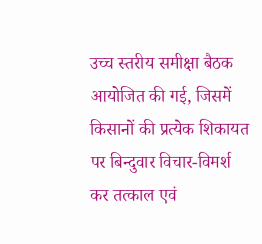उच्च स्तरीय समीक्षा बैठक आयोजित की गई, जिसमें किसानों की प्रत्येक शिकायत पर बिन्दुवार विचार-विमर्श कर तत्काल एवं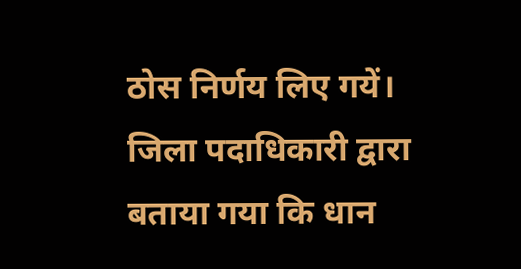ठोस निर्णय लिए गयें।
जिला पदाधिकारी द्वारा बताया गया कि धान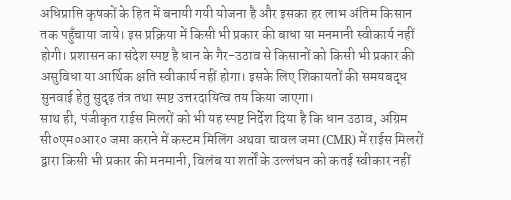अधिप्राप्ति कृषकों के हित में बनायी गयी योजना है और इसका हर लाभ अंतिम किसान तक पहुँचाया जाये। इस प्रक्रिया में किसी भी प्रकार की बाधा या मनमानी स्वीकार्य नहीं होगी। प्रशासन का संदेश स्पष्ट है धान के गैर-उठाव से किसानों को किसी भी प्रकार की असुविधा या आर्थिक क्षति स्वीकार्य नहीं होगा। इसके लिए शिकायतों की समयबद्ध सुनवाई हेतु सुदृढ़ तंत्र तथा स्पष्ट उत्तरदायित्व तय किया जाएगा।
साथ ही, पंजीकृत राईस मिलरों को भी यह स्पष्ट निर्देश दिया है कि धान उठाव, अग्रिम सी०एम०आर० जमा कराने में कस्टम मिलिंग अथवा चावल जमा (CMR) में राईस मिलरों द्वारा किसी भी प्रकार की मनमानी, विलंब या शर्तों के उल्लंघन को कतई स्वीकार नहीं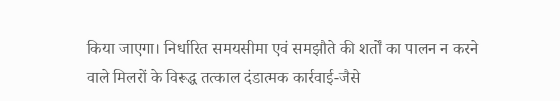किया जाएगा। निर्धारित समयसीमा एवं समझौते की शर्तों का पालन न करने वाले मिलरों के विरूद्ध तत्काल दंडात्मक कार्रवाई-जैसे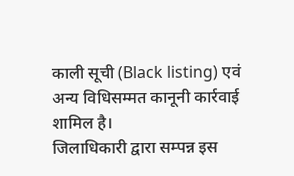काली सूची (Black listing) एवं अन्य विधिसम्मत कानूनी कार्रवाई शामिल है।
जिलाधिकारी द्वारा सम्पन्न इस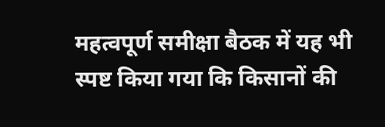महत्वपूर्ण समीक्षा बैठक में यह भी स्पष्ट किया गया कि किसानों की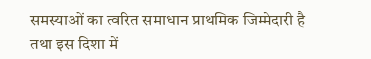समस्याओं का त्वरित समाधान प्राथमिक जिम्मेदारी है तथा इस दिशा में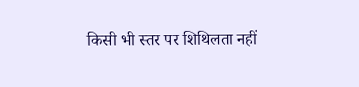किसी भी स्तर पर शिथिलता नहीं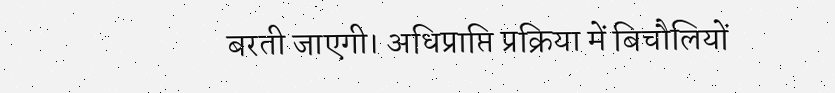बरती जाएगी। अधिप्राप्ति प्रक्रिया में बिचौलियों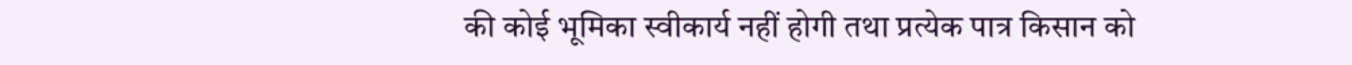की कोई भूमिका स्वीकार्य नहीं होगी तथा प्रत्येक पात्र किसान को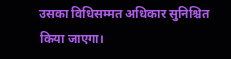उसका विधिसम्मत अधिकार सुनिश्चित किया जाएगा।